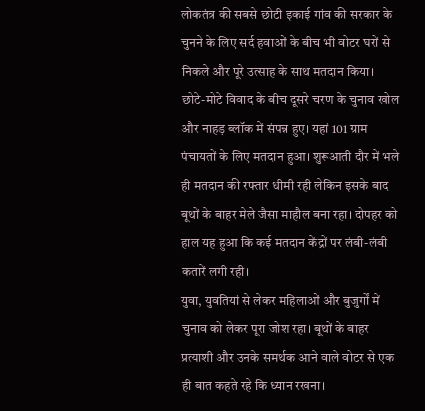लोकतंत्र की सबसे छोटी इकाई गांव की सरकार के चुनने के लिए सर्द हवाओं के बीच भी वोटर घरों से निकले और पूरे उत्साह के साथ मतदान किया।
छोटे-मोटे विवाद के बीच दूसरे चरण के चुनाव खोल और नाहड़ ब्लॉक में संपन्न हुए। यहां 101 ग्राम पंचायतों के लिए मतदान हुआ। शुरूआती दौर में भले ही मतदान की रफ्तार धीमी रही लेकिन इसके बाद बूथों के बाहर मेले जैसा माहौल बना रहा। दोपहर को हाल यह हुआ कि कई मतदान केंद्रों पर लंबी-लंबी कतारें लगी रही।
युवा, युवतियां से लेकर महिलाओं और बुजुर्गों में चुनाव को लेकर पूरा जोश रहा। बूथों के बाहर प्रत्याशी और उनके समर्थक आने वाले वोटर से एक ही बात कहते रहे कि ध्यान रखना।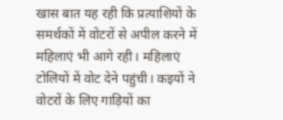खास बात यह रही कि प्रत्याशियों के समर्थकों में वोटरों से अपील करने में महिलाएं भी आगे रही। महिलाएं टोलियों में वोट देने पहुंची। कइयों ने वोटरों के लिए गाड़ियों का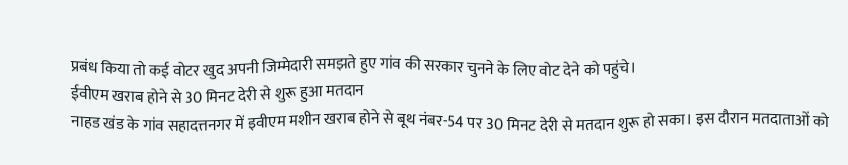प्रबंध किया तो कई वोटर खुद अपनी जिम्मेदारी समझते हुए गांव की सरकार चुनने के लिए वोट देने को पहुंचे।
ईवीएम खराब होने से 30 मिनट देरी से शुरू हुआ मतदान
नाहड खंड के गांव सहादत्तनगर में इवीएम मशीन खराब होने से बूथ नंबर-54 पर 30 मिनट देरी से मतदान शुरू हो सका। इस दौरान मतदाताओं को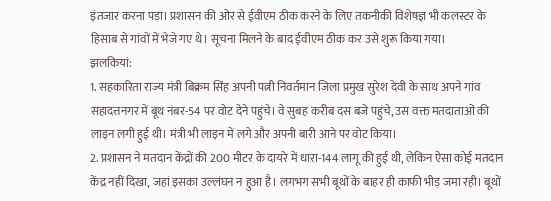इंतजार करना पड़ा। प्रशासन की ओर से ईवीएम ठीक करने के लिए तकनीकी विशेषज्ञ भी कलस्टर के हिसाब से गांवों में भेजे गए थे। सूचना मिलने के बाद ईवीएम ठीक कर उसे शुरू किया गया।
झलकियां:
1. सहकारिता राज्य मंत्री बिक्रम सिंह अपनी पत्नी निवर्तमान जिला प्रमुख सुरेश देवी के साथ अपने गांव सहादत्तनगर में बूथ नंबर-54 पर वोट देने पहुंचे। वे सुबह करीब दस बजे पहुंचे, उस वक्त मतदाताओं की लाइन लगी हुई थी। मंत्री भी लाइन में लगे और अपनी बारी आने पर वोट किया।
2. प्रशासन ने मतदान केंद्रों की 200 मीटर के दायरे में धारा-144 लागू की हुई थी, लेकिन ऐसा कोई मतदान केंद्र नहीं दिखा, जहां इसका उल्लंघन न हुआ है। लगभग सभी बूथों के बाहर ही काफी भीड़ जमा रही। बूथों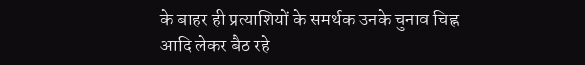के बाहर ही प्रत्याशियों के समर्थक उनके चुनाव चिह्न आदि लेकर बैठ रहे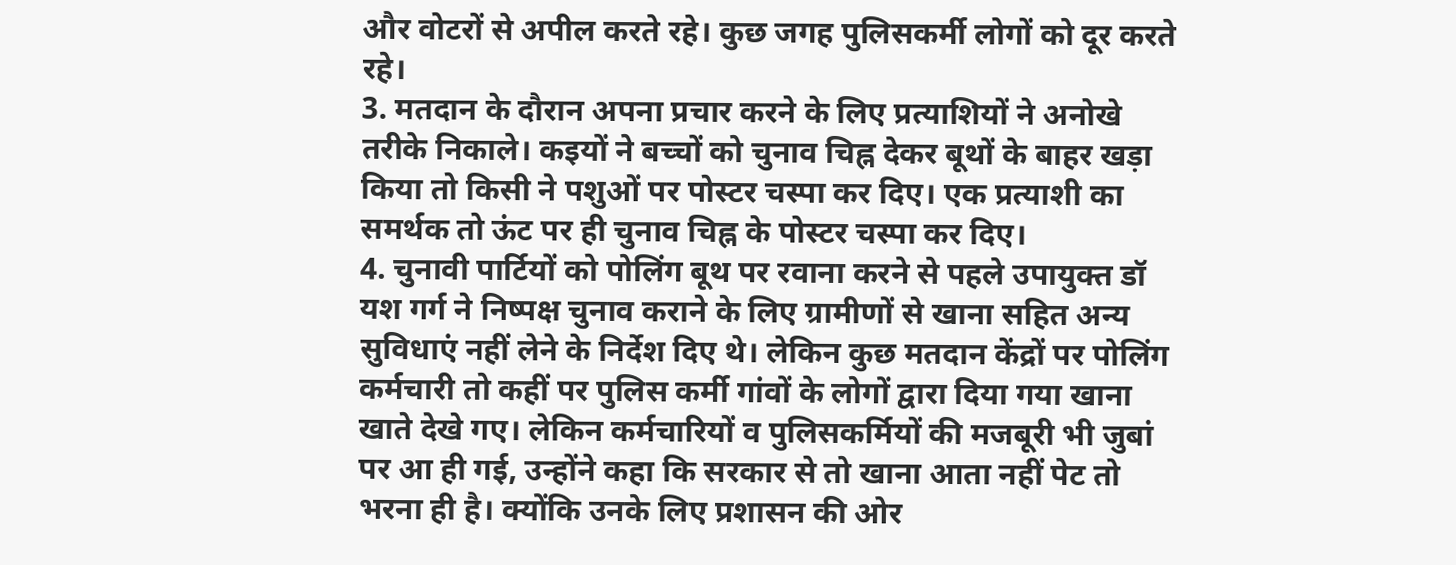और वोटरों से अपील करते रहे। कुछ जगह पुलिसकर्मी लोगों को दूर करते रहे।
3. मतदान के दौरान अपना प्रचार करने के लिए प्रत्याशियों ने अनोखे तरीके निकाले। कइयों ने बच्चों को चुनाव चिह्न देकर बूथों के बाहर खड़ा किया तो किसी ने पशुओं पर पोस्टर चस्पा कर दिए। एक प्रत्याशी का समर्थक तो ऊंट पर ही चुनाव चिह्न के पोस्टर चस्पा कर दिए।
4. चुनावी पार्टियों को पोलिंग बूथ पर रवाना करने से पहले उपायुक्त डॉ यश गर्ग ने निष्पक्ष चुनाव कराने के लिए ग्रामीणों से खाना सहित अन्य सुविधाएं नहीं लेने के निर्देश दिए थे। लेकिन कुछ मतदान केंद्रों पर पोलिंग कर्मचारी तो कहीं पर पुलिस कर्मी गांवों के लोगों द्वारा दिया गया खाना खाते देखे गए। लेकिन कर्मचारियों व पुलिसकर्मियों की मजबूरी भी जुबां पर आ ही गई, उन्होंने कहा कि सरकार से तो खाना आता नहीं पेट तो भरना ही है। क्योंकि उनके लिए प्रशासन की ओर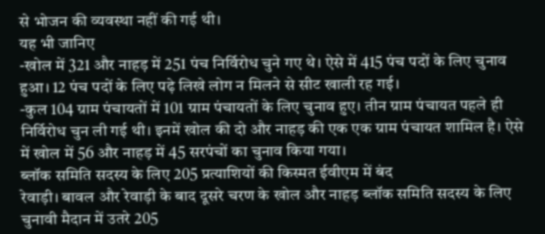से भोजन की व्यवस्था नहीं की गई थी।
यह भी जानिए
-खोल में 321 और नाहड़ में 251 पंच निर्विरोध चुने गए थे। ऐसे में 415 पंच पदों के लिए चुनाव हुआ। 12 पंच पदों के लिए पढ़े लिखे लोग न मिलने से सीट खाली रह गई।
-कुल 104 ग्राम पंचायतों में 101 ग्राम पंचायतों के लिए चुनाव हुए। तीन ग्राम पंचायत पहले ही निर्विरोध चुन ली गई थी। इनमें खोल की दो और नाहड़ की एक एक ग्राम पंचायत शामिल है। ऐसे में खोल में 56 और नाहड़ में 45 सरपंचों का चुनाव किया गया।
ब्लॉक समिति सदस्य के लिए 205 प्रत्याशियों की किस्मत ईवीएम में बंद
रेवाड़ी। बावल और रेवाड़ी के बाद दूसरे चरण के खोल और नाहड़ ब्लॉक समिति सदस्य के लिए चुनावी मैदान में उतरे 205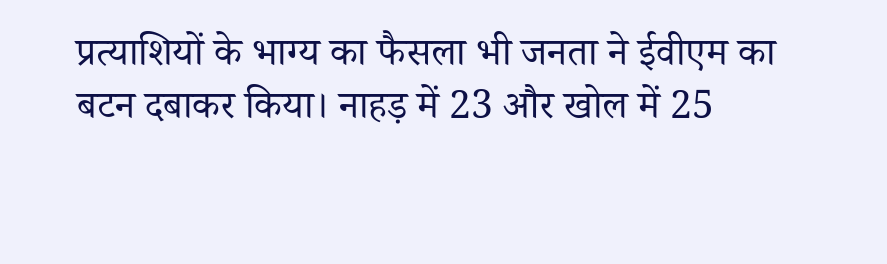प्रत्याशियों के भाग्य का फैसला भी जनता ने ईवीएम का बटन दबाकर किया। नाहड़ में 23 और खोल में 25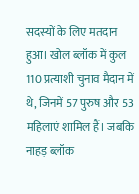सदस्यों के लिए मतदान हुआ। खोल ब्लॉक में कुल 110 प्रत्याशी चुनाव मैदान में थे, जिनमें 57 पुरुष और 53 महिलाएं शामिल हैं। जबकि नाहड़ ब्लॉक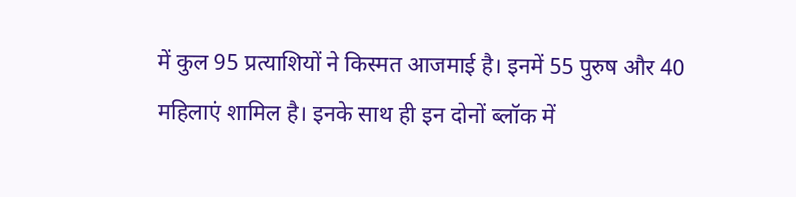में कुल 95 प्रत्याशियों ने किस्मत आजमाई है। इनमें 55 पुरुष और 40 महिलाएं शामिल है। इनके साथ ही इन दोनों ब्लॉक में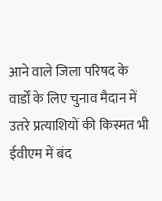आने वाले जिला परिषद के वार्डों के लिए चुनाव मैदान में उतरे प्रत्याशियों की किस्मत भी ईवीएम में बंद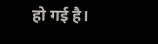हो गई है।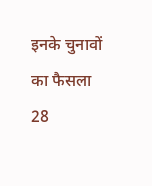इनके चुनावों का फैसला 28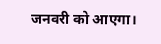जनवरी को आएगा।